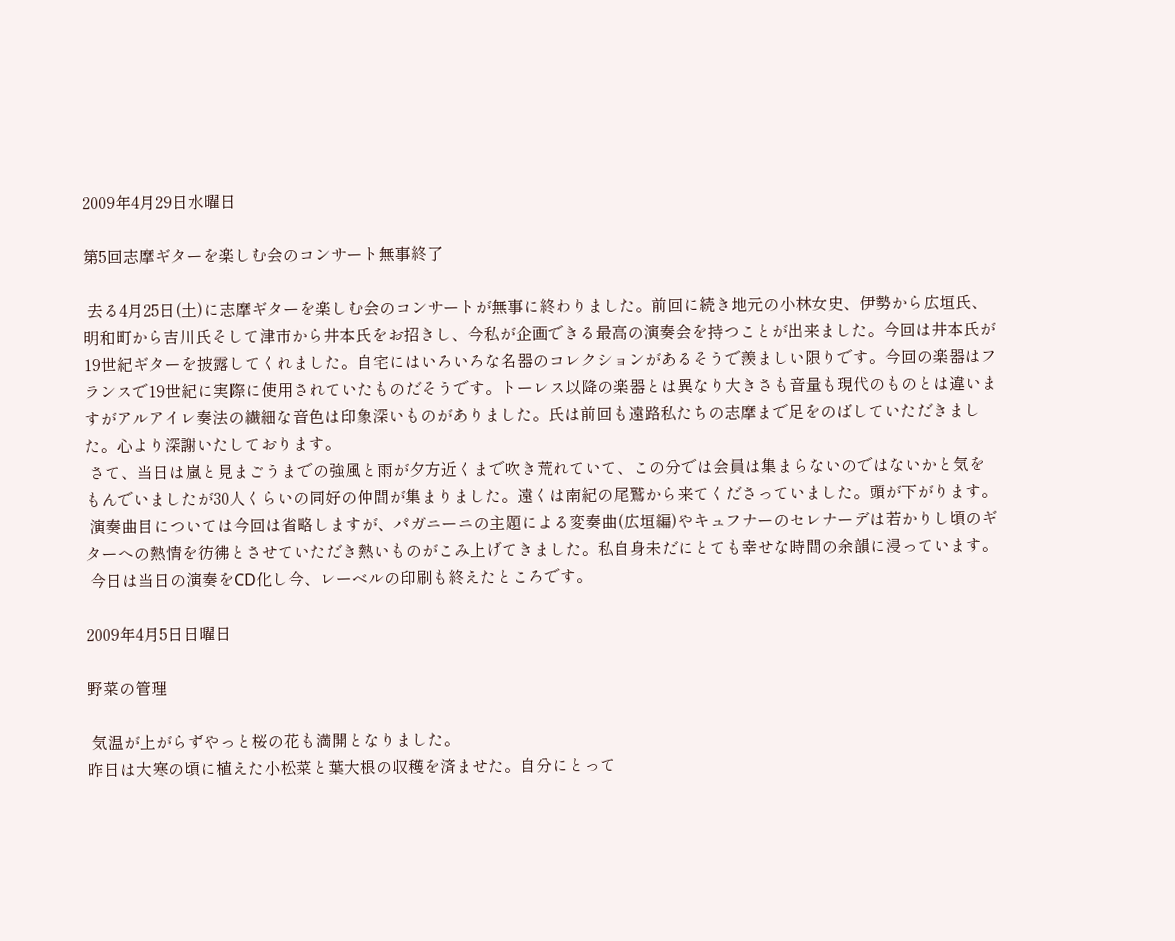2009年4月29日水曜日

第5回志摩ギターを楽しむ会のコンサート無事終了

 去る4月25日(土)に志摩ギターを楽しむ会のコンサートが無事に終わりました。前回に続き地元の小林女史、伊勢から広垣氏、明和町から吉川氏そして津市から井本氏をお招きし、今私が企画できる最高の演奏会を持つことが出来ました。今回は井本氏が19世紀ギターを披露してくれました。自宅にはいろいろな名器のコレクションがあるそうで羨ましい限りです。今回の楽器はフランスで19世紀に実際に使用されていたものだそうです。トーレス以降の楽器とは異なり大きさも音量も現代のものとは違いますがアルアイレ奏法の繊細な音色は印象深いものがありました。氏は前回も遠路私たちの志摩まで足をのばしていただきました。心より深謝いたしております。
 さて、当日は嵐と見まごうまでの強風と雨が夕方近くまで吹き荒れていて、この分では会員は集まらないのではないかと気をもんでいましたが30人くらいの同好の仲間が集まりました。遠くは南紀の尾鷲から来てくださっていました。頭が下がります。
 演奏曲目については今回は省略しますが、パガニーニの主題による変奏曲(広垣編)やキュフナーのセレナーデは若かりし頃のギターへの熱情を彷彿とさせていただき熱いものがこみ上げてきました。私自身未だにとても幸せな時間の余韻に浸っています。
 今日は当日の演奏をCD化し今、レーベルの印刷も終えたところです。

2009年4月5日日曜日

野菜の管理

 気温が上がらずやっと桜の花も満開となりました。
昨日は大寒の頃に植えた小松菜と葉大根の収穫を済ませた。自分にとって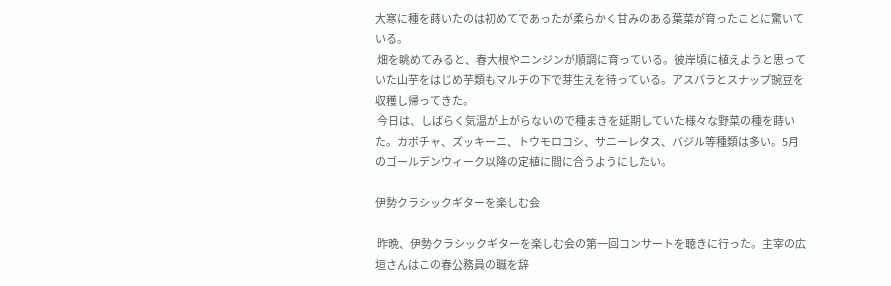大寒に種を蒔いたのは初めてであったが柔らかく甘みのある葉菜が育ったことに驚いている。
 畑を眺めてみると、春大根やニンジンが順調に育っている。彼岸頃に植えようと思っていた山芋をはじめ芋類もマルチの下で芽生えを待っている。アスパラとスナップ豌豆を収穫し帰ってきた。
 今日は、しばらく気温が上がらないので種まきを延期していた様々な野菜の種を蒔いた。カボチャ、ズッキーニ、トウモロコシ、サニーレタス、バジル等種類は多い。5月のゴールデンウィーク以降の定植に間に合うようにしたい。

伊勢クラシックギターを楽しむ会

 昨晩、伊勢クラシックギターを楽しむ会の第一回コンサートを聴きに行った。主宰の広垣さんはこの春公務員の職を辞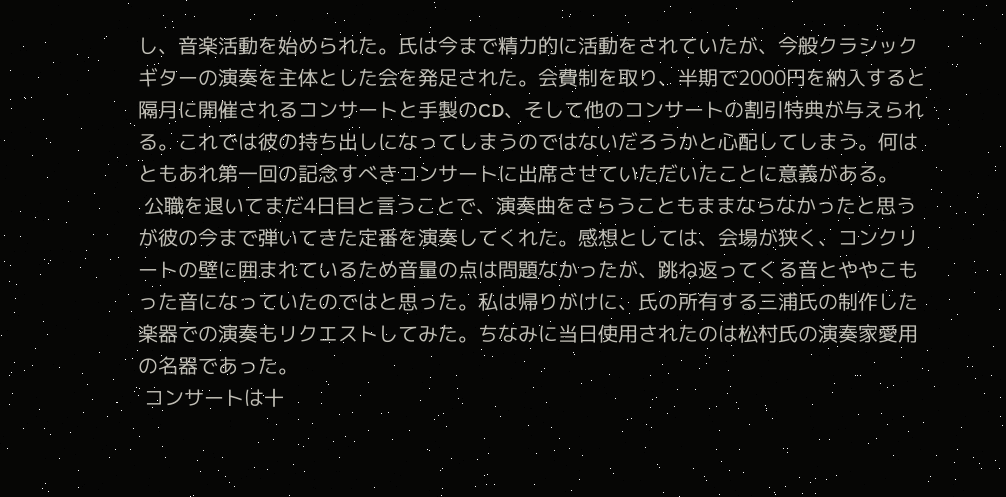し、音楽活動を始められた。氏は今まで精力的に活動をされていたが、今般クラシックギターの演奏を主体とした会を発足された。会費制を取り、半期で2000円を納入すると隔月に開催されるコンサートと手製のCD、そして他のコンサートの割引特典が与えられる。これでは彼の持ち出しになってしまうのではないだろうかと心配してしまう。何はともあれ第一回の記念すべきコンサートに出席させていただいたことに意義がある。
 公職を退いてまだ4日目と言うことで、演奏曲をさらうこともままならなかったと思うが彼の今まで弾いてきた定番を演奏してくれた。感想としては、会場が狭く、コンクリートの壁に囲まれているため音量の点は問題なかったが、跳ね返ってくる音とややこもった音になっていたのではと思った。私は帰りがけに、氏の所有する三浦氏の制作した楽器での演奏もリクエストしてみた。ちなみに当日使用されたのは松村氏の演奏家愛用の名器であった。
 コンサートは十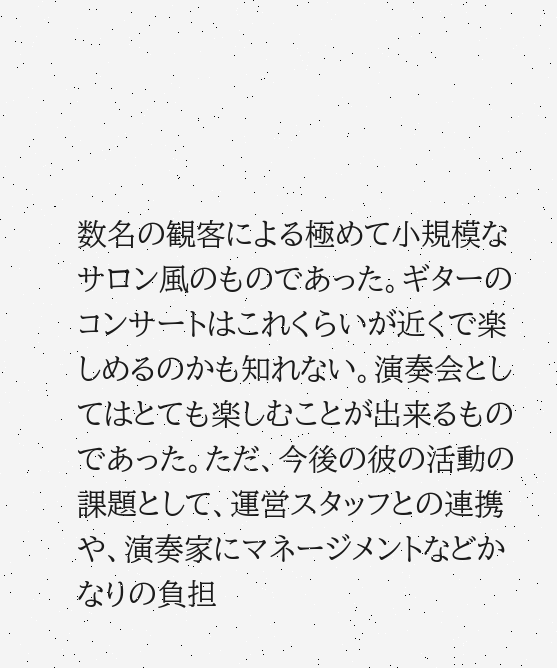数名の観客による極めて小規模なサロン風のものであった。ギターのコンサートはこれくらいが近くで楽しめるのかも知れない。演奏会としてはとても楽しむことが出来るものであった。ただ、今後の彼の活動の課題として、運営スタッフとの連携や、演奏家にマネージメントなどかなりの負担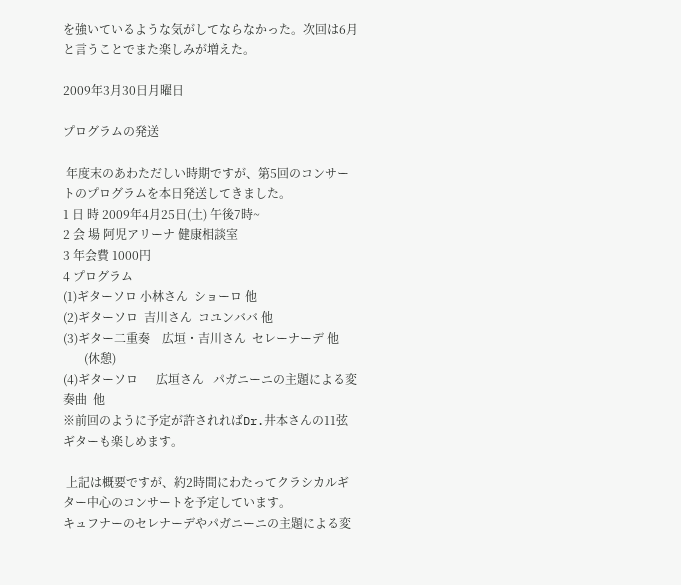を強いているような気がしてならなかった。次回は6月と言うことでまた楽しみが増えた。

2009年3月30日月曜日

プログラムの発送

 年度末のあわただしい時期ですが、第5回のコンサートのプログラムを本日発送してきました。
1 日 時 2009年4月25日(土) 午後7時~
2 会 場 阿児アリーナ 健康相談室
3 年会費 1000円
4 プログラム
(1)ギターソロ 小林さん  ショーロ 他
(2)ギターソロ  吉川さん  コユンババ 他
(3)ギター二重奏    広垣・吉川さん  セレーナーデ 他
       (休憩)
(4)ギターソロ      広垣さん   パガニーニの主題による変奏曲  他
※前回のように予定が許されればDr.井本さんの11弦ギターも楽しめます。

 上記は概要ですが、約2時間にわたってクラシカルギター中心のコンサートを予定しています。
キュフナーのセレナーデやパガニーニの主題による変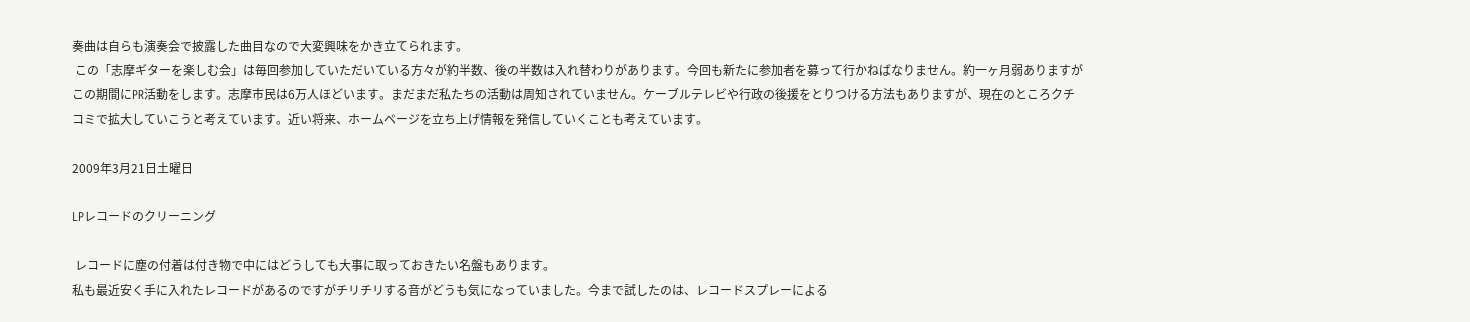奏曲は自らも演奏会で披露した曲目なので大変興味をかき立てられます。
 この「志摩ギターを楽しむ会」は毎回参加していただいている方々が約半数、後の半数は入れ替わりがあります。今回も新たに参加者を募って行かねばなりません。約一ヶ月弱ありますがこの期間にPR活動をします。志摩市民は6万人ほどいます。まだまだ私たちの活動は周知されていません。ケーブルテレビや行政の後援をとりつける方法もありますが、現在のところクチコミで拡大していこうと考えています。近い将来、ホームページを立ち上げ情報を発信していくことも考えています。

2009年3月21日土曜日

LPレコードのクリーニング

 レコードに塵の付着は付き物で中にはどうしても大事に取っておきたい名盤もあります。
私も最近安く手に入れたレコードがあるのですがチリチリする音がどうも気になっていました。今まで試したのは、レコードスプレーによる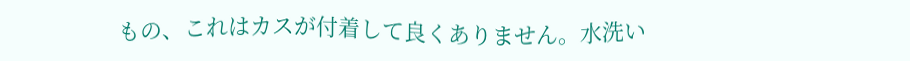もの、これはカスが付着して良くありません。水洗い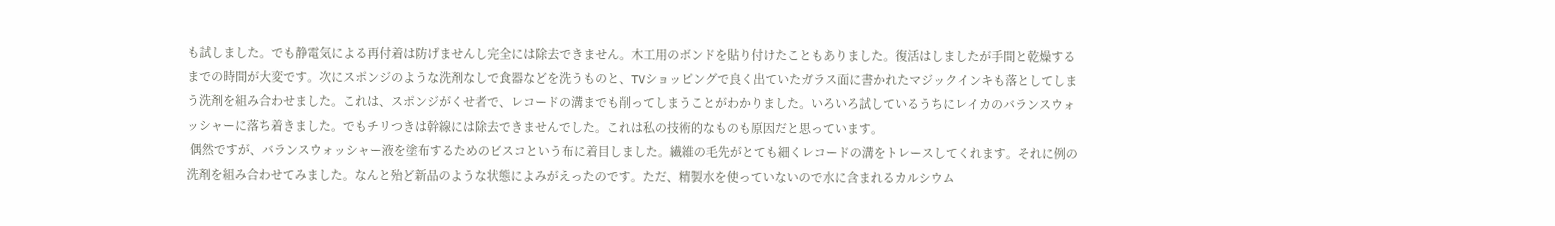も試しました。でも静電気による再付着は防げませんし完全には除去できません。木工用のボンドを貼り付けたこともありました。復活はしましたが手間と乾燥するまでの時間が大変です。次にスポンジのような洗剤なしで食器などを洗うものと、TVショッピングで良く出ていたガラス面に書かれたマジックインキも落としてしまう洗剤を組み合わせました。これは、スポンジがくせ者で、レコードの溝までも削ってしまうことがわかりました。いろいろ試しているうちにレイカのバランスウォッシャーに落ち着きました。でもチリつきは幹線には除去できませんでした。これは私の技術的なものも原因だと思っています。
 偶然ですが、バランスウォッシャー液を塗布するためのビスコという布に着目しました。繊維の毛先がとても細くレコードの溝をトレースしてくれます。それに例の洗剤を組み合わせてみました。なんと殆ど新品のような状態によみがえったのです。ただ、精製水を使っていないので水に含まれるカルシウム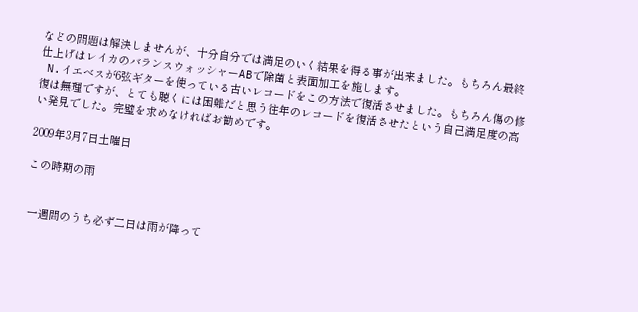などの問題は解決しませんが、十分自分では満足のいく結果を得る事が出来ました。もちろん最終仕上げはレイカのバランスウォッシャーABで除菌と表面加工を施します。
 N.イエベスが6弦ギターを使っている古いレコードをこの方法で復活させました。もちろん傷の修復は無理ですが、とても聴くには困難だと思う往年のレコードを復活させたという自己満足度の高い発見でした。完璧を求めなければお勧めです。

2009年3月7日土曜日

この時期の雨


 一週間のうち必ず二日は雨が降って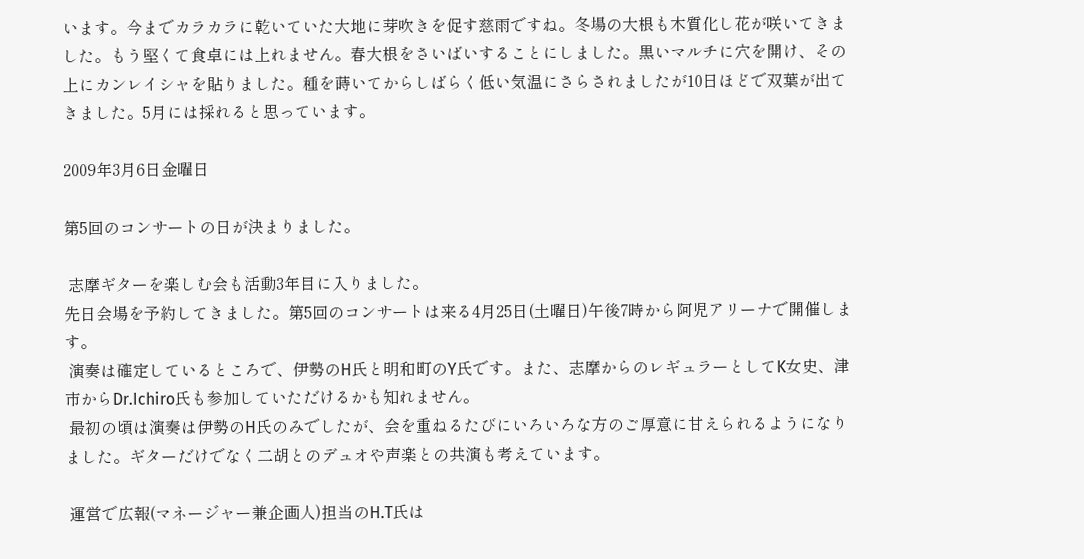います。今までカラカラに乾いていた大地に芽吹きを促す慈雨ですね。冬場の大根も木質化し花が咲いてきました。もう堅くて食卓には上れません。春大根をさいばいすることにしました。黒いマルチに穴を開け、その上にカンレイシャを貼りました。種を蒔いてからしばらく低い気温にさらされましたが10日ほどで双葉が出てきました。5月には採れると思っています。

2009年3月6日金曜日

第5回のコンサートの日が決まりました。

 志摩ギターを楽しむ会も活動3年目に入りました。
先日会場を予約してきました。第5回のコンサートは来る4月25日(土曜日)午後7時から阿児アリーナで開催します。
 演奏は確定しているところで、伊勢のH氏と明和町のY氏です。また、志摩からのレギュラーとしてK女史、津市からDr.Ichiro氏も参加していただけるかも知れません。
 最初の頃は演奏は伊勢のH氏のみでしたが、会を重ねるたびにいろいろな方のご厚意に甘えられるようになりました。ギターだけでなく二胡とのデュオや声楽との共演も考えています。

 運営で広報(マネージャー兼企画人)担当のH.T氏は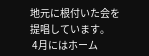地元に根付いた会を提唱しています。
 4月にはホーム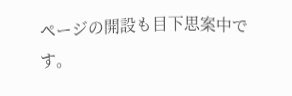ページの開設も目下思案中です。